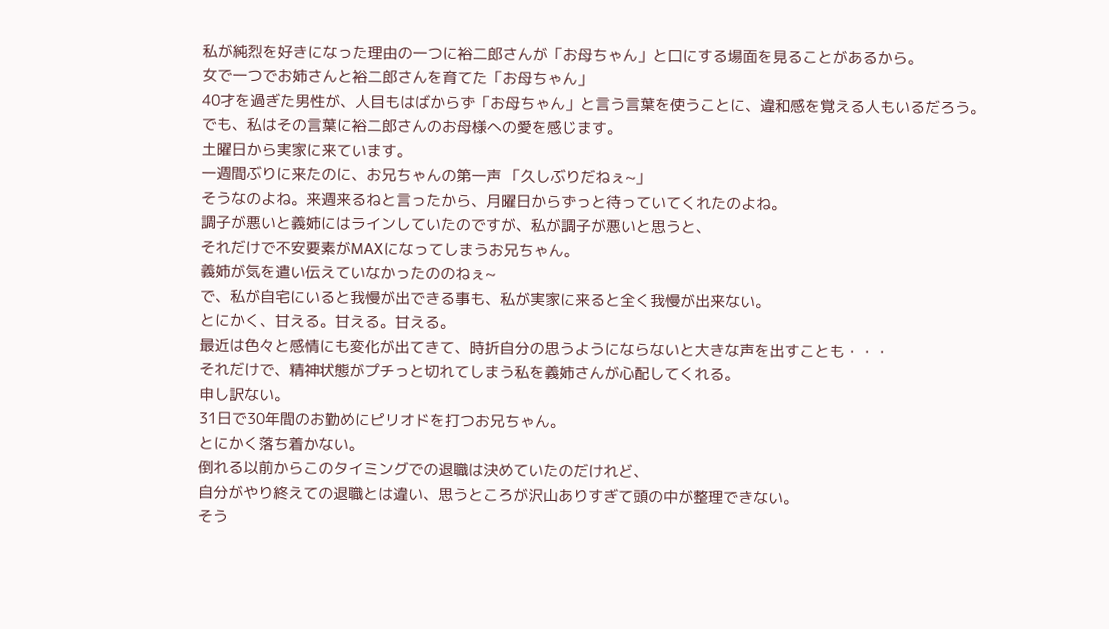私が純烈を好きになった理由の一つに裕二郎さんが「お母ちゃん」と口にする場面を見ることがあるから。
女で一つでお姉さんと裕二郎さんを育てた「お母ちゃん」
40才を過ぎた男性が、人目もはばからず「お母ちゃん」と言う言葉を使うことに、違和感を覚える人もいるだろう。
でも、私はその言葉に裕二郎さんのお母様への愛を感じます。
土曜日から実家に来ています。
一週間ぶりに来たのに、お兄ちゃんの第一声 「久しぶりだねぇ~」
そうなのよね。来週来るねと言ったから、月曜日からずっと待っていてくれたのよね。
調子が悪いと義姉にはラインしていたのですが、私が調子が悪いと思うと、
それだけで不安要素がMAXになってしまうお兄ちゃん。
義姉が気を遣い伝えていなかったののねぇ~
で、私が自宅にいると我慢が出できる事も、私が実家に来ると全く我慢が出来ない。
とにかく、甘える。甘える。甘える。
最近は色々と感情にも変化が出てきて、時折自分の思うようにならないと大きな声を出すことも・・・
それだけで、精神状態がプチっと切れてしまう私を義姉さんが心配してくれる。
申し訳ない。
31日で30年間のお勤めにピリオドを打つお兄ちゃん。
とにかく落ち着かない。
倒れる以前からこのタイミングでの退職は決めていたのだけれど、
自分がやり終えての退職とは違い、思うところが沢山ありすぎて頭の中が整理できない。
そう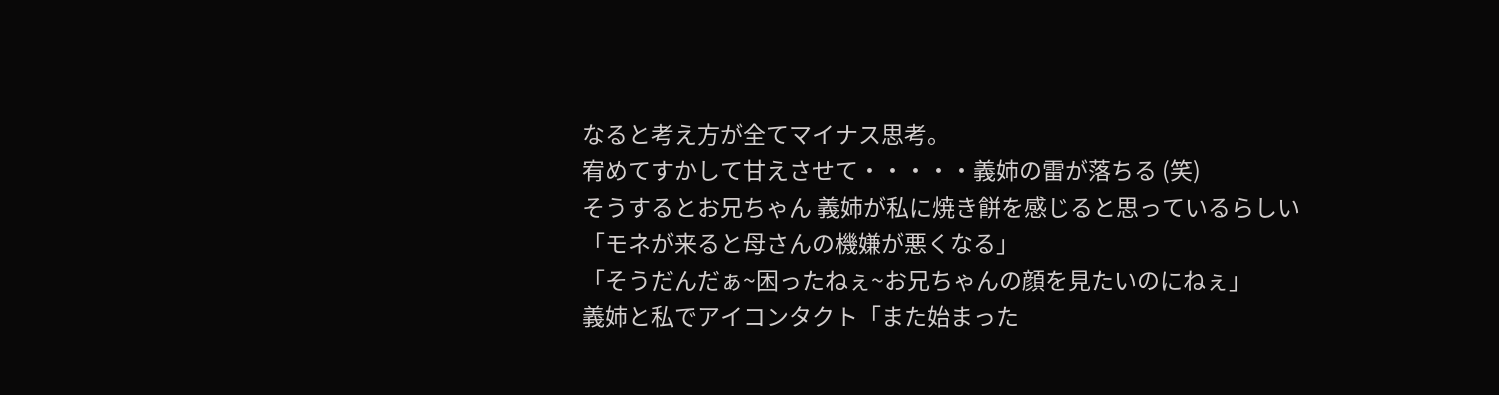なると考え方が全てマイナス思考。
宥めてすかして甘えさせて・・・・・義姉の雷が落ちる (笑)
そうするとお兄ちゃん 義姉が私に焼き餅を感じると思っているらしい
「モネが来ると母さんの機嫌が悪くなる」
「そうだんだぁ~困ったねぇ~お兄ちゃんの顔を見たいのにねぇ」
義姉と私でアイコンタクト「また始まった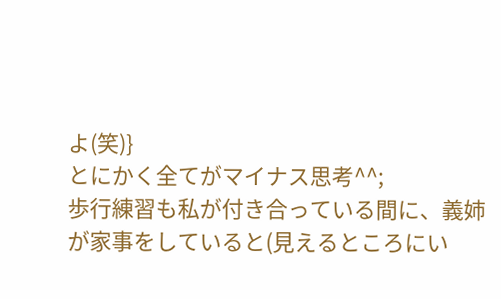よ(笑)}
とにかく全てがマイナス思考^^;
歩行練習も私が付き合っている間に、義姉が家事をしていると(見えるところにい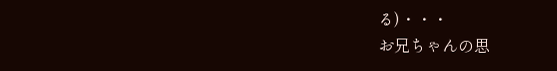る)・・・
お兄ちゃんの思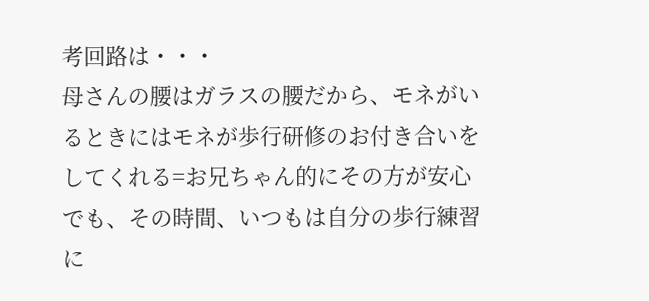考回路は・・・
母さんの腰はガラスの腰だから、モネがいるときにはモネが歩行研修のお付き合いをしてくれる=お兄ちゃん的にその方が安心
でも、その時間、いつもは自分の歩行練習に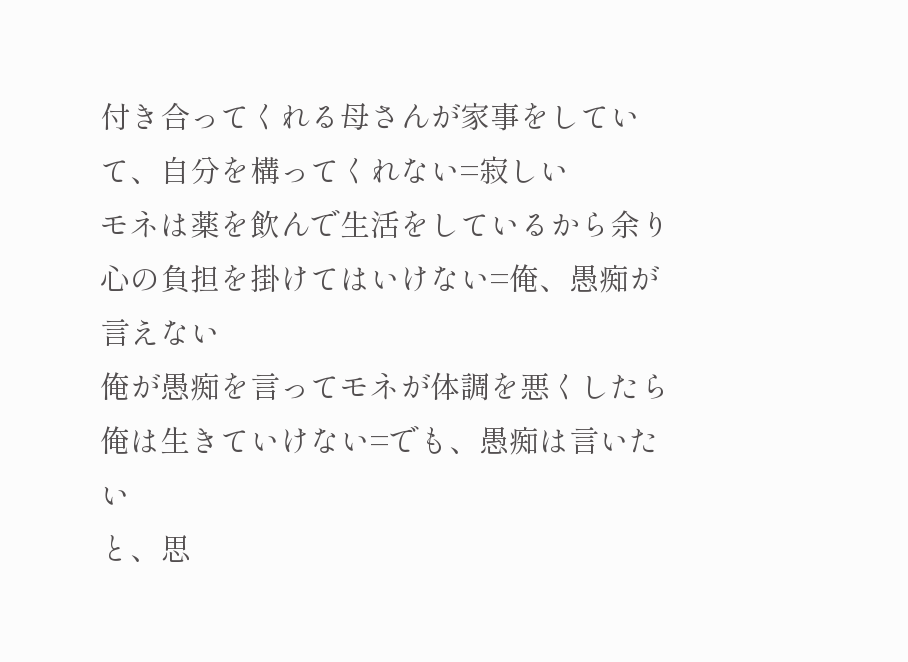付き合ってくれる母さんが家事をしていて、自分を構ってくれない=寂しい
モネは薬を飲んで生活をしているから余り心の負担を掛けてはいけない=俺、愚痴が言えない
俺が愚痴を言ってモネが体調を悪くしたら俺は生きていけない=でも、愚痴は言いたい
と、思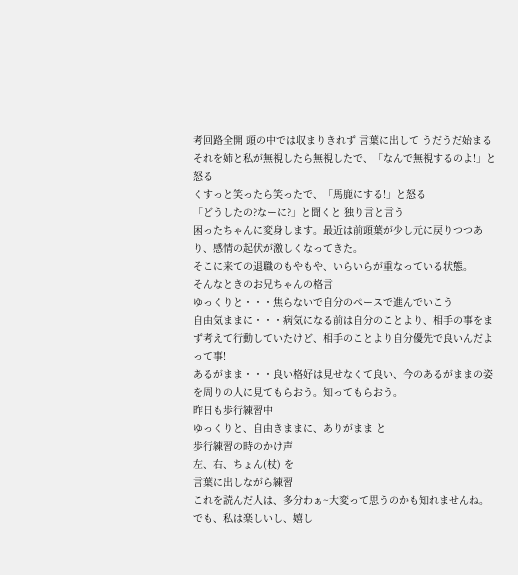考回路全開 頭の中では収まりきれず 言葉に出して うだうだ始まる
それを姉と私が無視したら無視したで、「なんで無視するのよ!」と怒る
くすっと笑ったら笑ったで、「馬鹿にする!」と怒る
「どうしたの?なーに?」と聞くと 独り言と言う
困ったちゃんに変身します。最近は前頭葉が少し元に戻りつつあり、感情の起伏が激しくなってきた。
そこに来ての退職のもやもや、いらいらが重なっている状態。
そんなときのお兄ちゃんの格言
ゆっくりと・・・焦らないで自分のペースで進んでいこう
自由気ままに・・・病気になる前は自分のことより、相手の事をまず考えて行動していたけど、相手のことより自分優先で良いんだよって事!
あるがまま・・・良い格好は見せなくて良い、今のあるがままの姿を周りの人に見てもらおう。知ってもらおう。
昨日も歩行練習中
ゆっくりと、自由きままに、ありがまま と
歩行練習の時のかけ声
左、右、ちょん(杖) を
言葉に出しながら練習
これを読んだ人は、多分わぁ~大変って思うのかも知れませんね。
でも、私は楽しいし、嬉し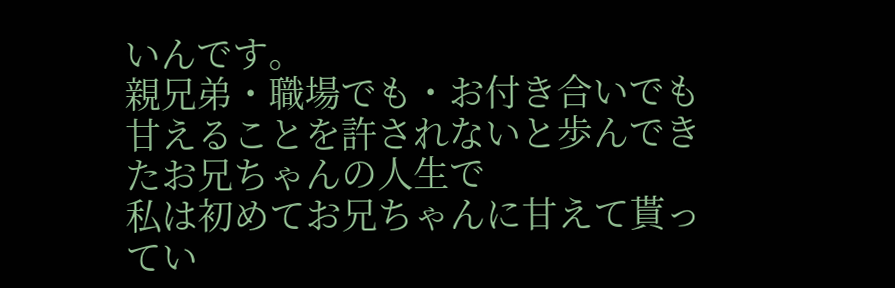いんです。
親兄弟・職場でも・お付き合いでも 甘えることを許されないと歩んできたお兄ちゃんの人生で
私は初めてお兄ちゃんに甘えて貰ってい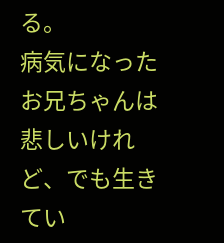る。
病気になったお兄ちゃんは悲しいけれど、でも生きてい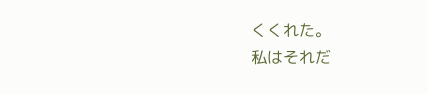くくれた。
私はそれだ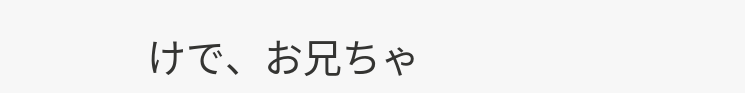けで、お兄ちゃ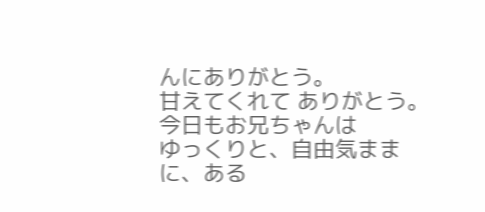んにありがとう。
甘えてくれて ありがとう。
今日もお兄ちゃんは
ゆっくりと、自由気ままに、ある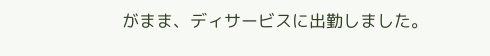がまま、ディサービスに出勤しました。